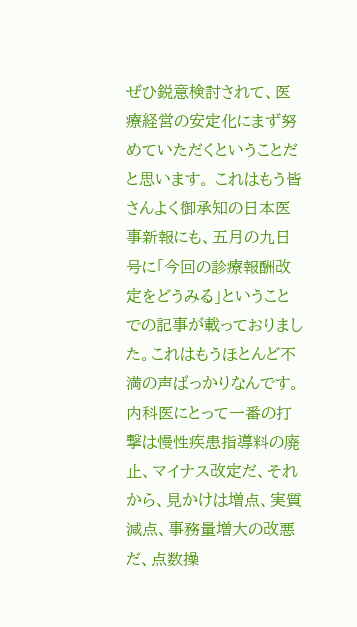ぜひ鋭意検討されて、医療経営の安定化にまず努めていただくということだと思います。 これはもう皆さんよく御承知の日本医事新報にも、五月の九日号に「今回の診療報酬改定をどうみる」ということでの記事が載っておりました。これはもうほとんど不満の声ばっかりなんです。内科医にとって一番の打撃は慢性疾患指導料の廃止、マイナス改定だ、それから、見かけは増点、実質減点、事務量増大の改悪だ、点数操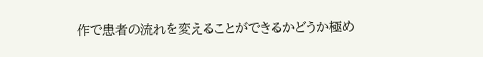作で患者の流れを変えることができるかどうか極め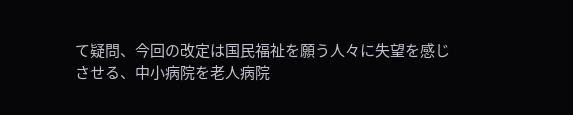て疑問、今回の改定は国民福祉を願う人々に失望を感じさせる、中小病院を老人病院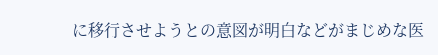に移行させようとの意図が明白などがまじめな医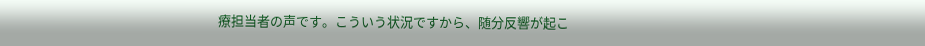療担当者の声です。こういう状況ですから、随分反響が起こ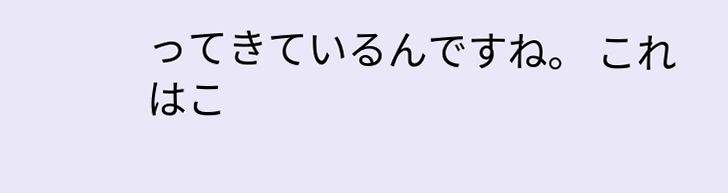ってきているんですね。 これはこ